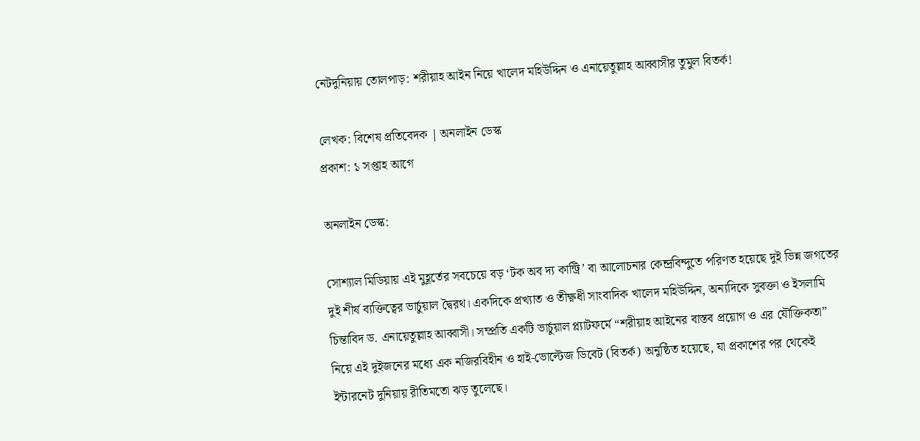নেটদুনিয়ায় তোলপাড়: শরীয়াহ আইন নিয়ে খালেদ মহিউদ্দিন ও এনায়েতুল্লাহ আব্বাসীর তুমুল বিতর্ক!

লেখক: বিশেষ প্রতিবেদক | অনলাইন ডেস্ক
প্রকাশ: ১ সপ্তাহ আগে

অনলাইন ডেস্ক:

সোশ্যাল মিডিয়ায় এই মুহূর্তের সবচেয়ে বড় ‘টক অব দ্য কান্ট্রি’ বা আলোচনার কেন্দ্রবিন্দুতে পরিণত হয়েছে দুই ভিন্ন জগতের দুই শীর্ষ ব্যক্তিত্বের ভার্চুয়াল দ্বৈরথ। একদিকে প্রখ্যাত ও তীক্ষ্ণধী সাংবাদিক খালেদ মহিউদ্দিন, অন্যদিকে সুবক্তা ও ইসলামি চিন্তাবিদ ড. এনায়েতুল্লাহ আব্বাসী। সম্প্রতি একটি ভার্চুয়াল প্ল্যাটফর্মে “শরীয়াহ আইনের বাস্তব প্রয়োগ ও এর যৌক্তিকতা” নিয়ে এই দুইজনের মধ্যে এক নজিরবিহীন ও হাই-ভোল্টেজ ডিবেট (বিতর্ক) অনুষ্ঠিত হয়েছে, যা প্রকাশের পর থেকেই ইন্টারনেট দুনিয়ায় রীতিমতো ঝড় তুলেছে।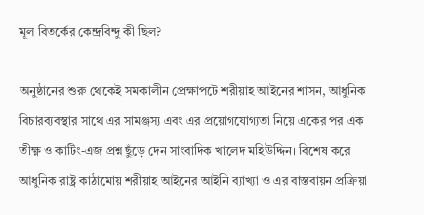মূল বিতর্কের কেন্দ্রবিন্দু কী ছিল?

অনুষ্ঠানের শুরু থেকেই সমকালীন প্রেক্ষাপটে শরীয়াহ আইনের শাসন, আধুনিক বিচারব্যবস্থার সাথে এর সামঞ্জস্য এবং এর প্রয়োগযোগ্যতা নিয়ে একের পর এক তীক্ষ্ণ ও কাটিং-এজ প্রশ্ন ছুঁড়ে দেন সাংবাদিক খালেদ মহিউদ্দিন। বিশেষ করে আধুনিক রাষ্ট্র কাঠামোয় শরীয়াহ আইনের আইনি ব্যাখ্যা ও এর বাস্তবায়ন প্রক্রিয়া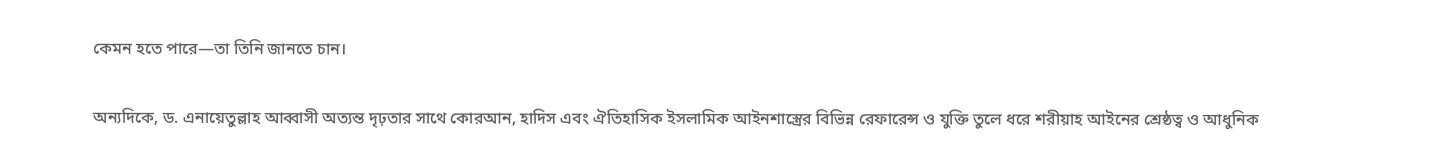কেমন হতে পারে—তা তিনি জানতে চান।

অন্যদিকে, ড. এনায়েতুল্লাহ আব্বাসী অত্যন্ত দৃঢ়তার সাথে কোরআন, হাদিস এবং ঐতিহাসিক ইসলামিক আইনশাস্ত্রের বিভিন্ন রেফারেন্স ও যুক্তি তুলে ধরে শরীয়াহ আইনের শ্রেষ্ঠত্ব ও আধুনিক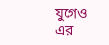যুগেও এর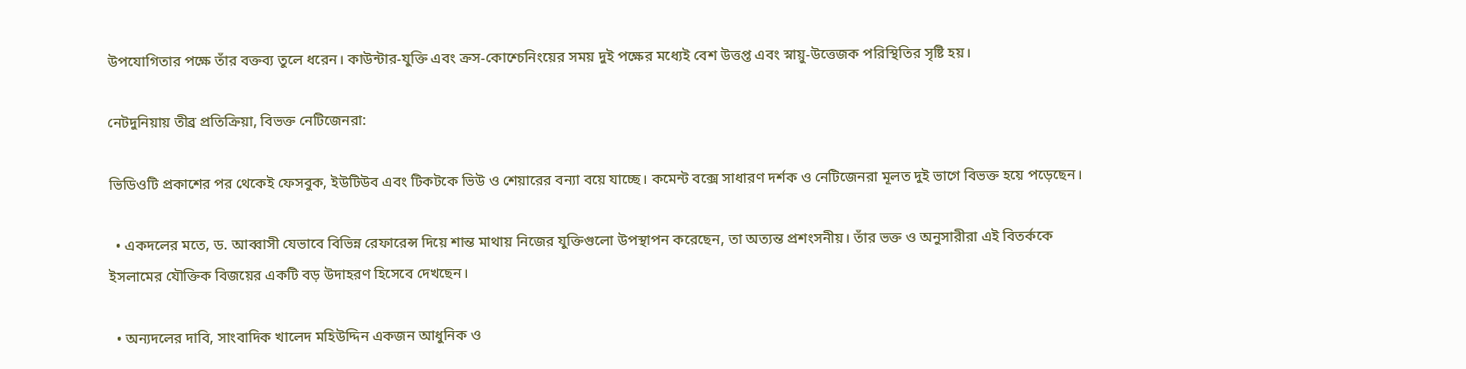উপযোগিতার পক্ষে তাঁর বক্তব্য তুলে ধরেন। কাউন্টার-যুক্তি এবং ক্রস-কোশ্চেনিংয়ের সময় দুই পক্ষের মধ্যেই বেশ উত্তপ্ত এবং স্নায়ু-উত্তেজক পরিস্থিতির সৃষ্টি হয়।

নেটদুনিয়ায় তীব্র প্রতিক্রিয়া, বিভক্ত নেটিজেনরা:

ভিডিওটি প্রকাশের পর থেকেই ফেসবুক, ইউটিউব এবং টিকটকে ভিউ ও শেয়ারের বন্যা বয়ে যাচ্ছে। কমেন্ট বক্সে সাধারণ দর্শক ও নেটিজেনরা মূলত দুই ভাগে বিভক্ত হয়ে পড়েছেন।

  • একদলের মতে, ড. আব্বাসী যেভাবে বিভিন্ন রেফারেন্স দিয়ে শান্ত মাথায় নিজের যুক্তিগুলো উপস্থাপন করেছেন, তা অত্যন্ত প্রশংসনীয়। তাঁর ভক্ত ও অনুসারীরা এই বিতর্ককে ইসলামের যৌক্তিক বিজয়ের একটি বড় উদাহরণ হিসেবে দেখছেন।

  • অন্যদলের দাবি, সাংবাদিক খালেদ মহিউদ্দিন একজন আধুনিক ও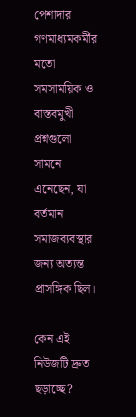পেশাদার গণমাধ্যমকর্মীর মতো সমসাময়িক ও বাস্তবমুখী প্রশ্নগুলো সামনে এনেছেন, যা বর্তমান সমাজব্যবস্থার জন্য অত্যন্ত প্রাসঙ্গিক ছিল।

কেন এই নিউজটি দ্রুত ছড়াচ্ছে?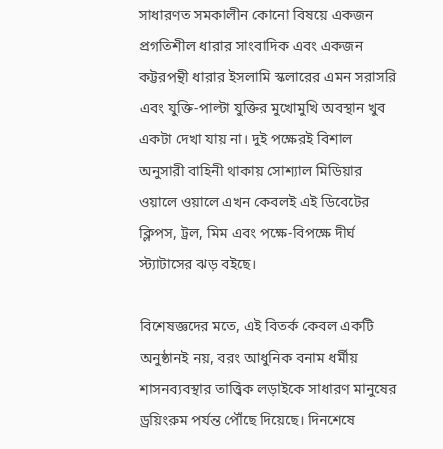সাধারণত সমকালীন কোনো বিষয়ে একজন প্রগতিশীল ধারার সাংবাদিক এবং একজন কট্টরপন্থী ধারার ইসলামি স্কলারের এমন সরাসরি এবং যুক্তি-পাল্টা যুক্তির মুখোমুখি অবস্থান খুব একটা দেখা যায় না। দুই পক্ষেরই বিশাল অনুসারী বাহিনী থাকায় সোশ্যাল মিডিয়ার ওয়ালে ওয়ালে এখন কেবলই এই ডিবেটের ক্লিপস, ট্রল, মিম এবং পক্ষে-বিপক্ষে দীর্ঘ স্ট্যাটাসের ঝড় বইছে।

বিশেষজ্ঞদের মতে, এই বিতর্ক কেবল একটি অনুষ্ঠানই নয়, বরং আধুনিক বনাম ধর্মীয় শাসনব্যবস্থার তাত্ত্বিক লড়াইকে সাধারণ মানুষের ড্রয়িংরুম পর্যন্ত পৌঁছে দিয়েছে। দিনশেষে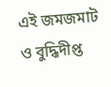এই জমজমাট ও বুদ্ধিদীপ্ত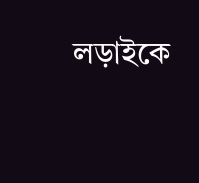লড়াইকে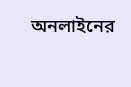অনলাইনের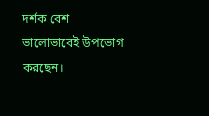দর্শক বেশ ভালোভাবেই উপভোগ করছেন।